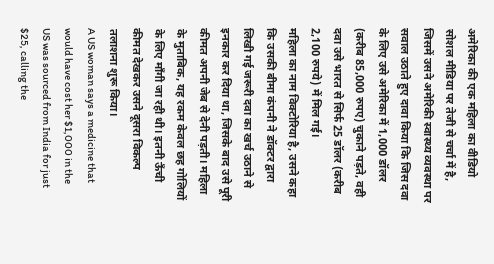अमेरिका की एक महिला का वीडियो सोशल मीडिया पर तेजी से चर्चा में है, जिसमें उसने अमेरिकी स्वास्थ्य व्यवस्था पर सवाल उठाते हुए दावा किया कि जिस दवा के लिए उसे अमेरिका में 1,000 डॉलर (करीब 85,000 रुपए) चुकाने पड़ते, वही दवा उसे भारत से सिर्फ 25 डॉलर (करीब 2,100 रुपये) में मिल गई।
महिला का नाम विक्टोरिया है, उसने कहा कि उसकी बीमा कंपनी ने डॉक्टर द्वारा लिखी गई जरूरी दवा का खर्च उठाने से इनकार कर दिया था, जिसके बाद उसे पूरी कीमत अपनी जेब से देनी पड़ती। महिला के मुताबिक, यह रकम केवल छह गोलियों के लिए माँगी जा रही थी। इतनी ऊँची कीमत देखकर उसने दूसरा विकल्प तलाशना शुरू किया।
A US woman says a medicine that would have cost her $1,000 in the US was sourced from India for just $25, calling the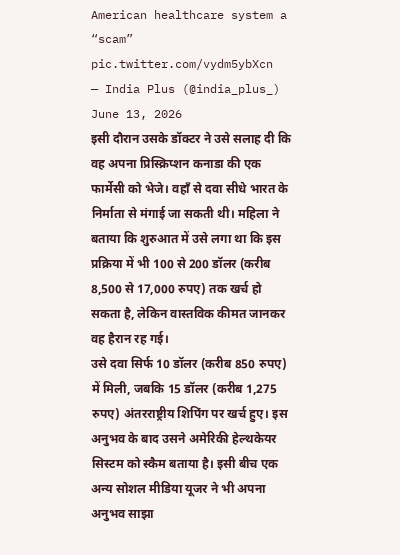American healthcare system a “scam” pic.twitter.com/vydm5ybXcn
— India Plus (@india_plus_) June 13, 2026
इसी दौरान उसके डॉक्टर ने उसे सलाह दी कि वह अपना प्रिस्क्रिप्शन कनाडा की एक फार्मेसी को भेजे। वहाँ से दवा सीधे भारत के निर्माता से मंगाई जा सकती थी। महिला ने बताया कि शुरुआत में उसे लगा था कि इस प्रक्रिया में भी 100 से 200 डॉलर (करीब 8,500 से 17,000 रुपए) तक खर्च हो सकता है, लेकिन वास्तविक कीमत जानकर वह हैरान रह गई।
उसे दवा सिर्फ 10 डॉलर (करीब 850 रुपए) में मिली, जबकि 15 डॉलर (करीब 1,275 रुपए) अंतरराष्ट्रीय शिपिंग पर खर्च हुए। इस अनुभव के बाद उसने अमेरिकी हेल्थकेयर सिस्टम को स्कैम बताया है। इसी बीच एक अन्य सोशल मीडिया यूजर ने भी अपना अनुभव साझा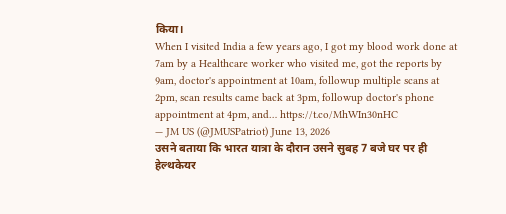किया।
When I visited India a few years ago, I got my blood work done at 7am by a Healthcare worker who visited me, got the reports by 9am, doctor's appointment at 10am, followup multiple scans at 2pm, scan results came back at 3pm, followup doctor's phone appointment at 4pm, and… https://t.co/MhWIn30nHC
— JM US (@JMUSPatriot) June 13, 2026
उसने बताया कि भारत यात्रा के दौरान उसने सुबह 7 बजे घर पर ही हेल्थकेयर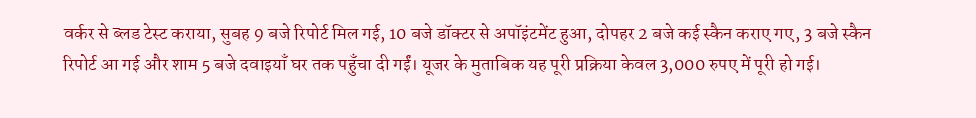वर्कर से ब्लड टेस्ट कराया, सुबह 9 बजे रिपोर्ट मिल गई, 10 बजे डॉक्टर से अपॉइंटमेंट हुआ, दोपहर 2 बजे कई स्कैन कराए गए, 3 बजे स्कैन रिपोर्ट आ गई और शाम 5 बजे दवाइयाँ घर तक पहुँचा दी गईं। यूजर के मुताबिक यह पूरी प्रक्रिया केवल 3,000 रुपए में पूरी हो गई।